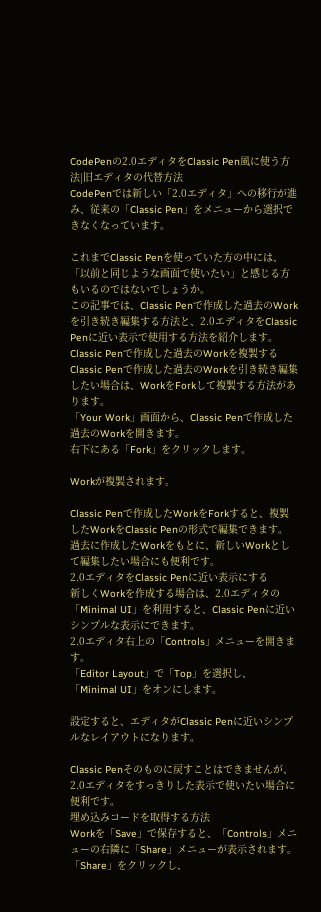CodePenの2.0エディタをClassic Pen風に使う方法|旧エディタの代替方法
CodePenでは新しい「2.0エディタ」への移行が進み、従来の「Classic Pen」をメニューから選択できなくなっています。

これまでClassic Penを使っていた方の中には、「以前と同じような画面で使いたい」と感じる方もいるのではないでしょうか。
この記事では、Classic Penで作成した過去のWorkを引き続き編集する方法と、2.0エディタをClassic Penに近い表示で使用する方法を紹介します。
Classic Penで作成した過去のWorkを複製する
Classic Penで作成した過去のWorkを引き続き編集したい場合は、WorkをForkして複製する方法があります。
「Your Work」画面から、Classic Penで作成した過去のWorkを開きます。
右下にある「Fork」をクリックします。

Workが複製されます。

Classic Penで作成したWorkをForkすると、複製したWorkをClassic Penの形式で編集できます。
過去に作成したWorkをもとに、新しいWorkとして編集したい場合にも便利です。
2.0エディタをClassic Penに近い表示にする
新しくWorkを作成する場合は、2.0エディタの「Minimal UI」を利用すると、Classic Penに近いシンプルな表示にできます。
2.0エディタ右上の「Controls」メニューを開きます。
「Editor Layout」で「Top」を選択し、「Minimal UI」をオンにします。

設定すると、エディタがClassic Penに近いシンプルなレイアウトになります。

Classic Penそのものに戻すことはできませんが、2.0エディタをすっきりした表示で使いたい場合に便利です。
埋め込みコードを取得する方法
Workを「Save」で保存すると、「Controls」メニューの右隣に「Share」メニューが表示されます。
「Share」をクリックし、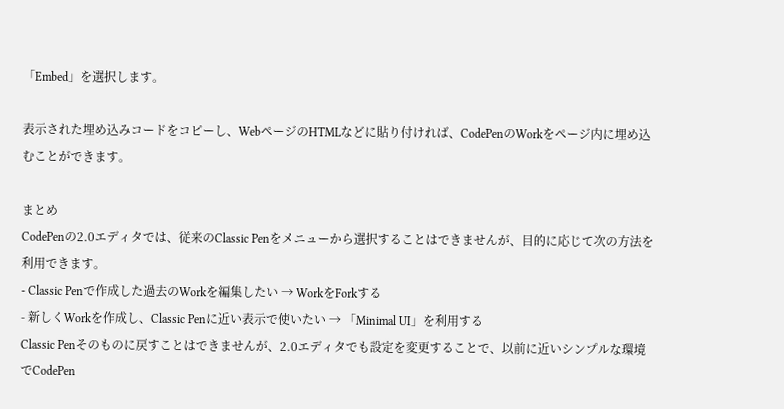「Embed」を選択します。

表示された埋め込みコードをコピーし、WebページのHTMLなどに貼り付ければ、CodePenのWorkをページ内に埋め込むことができます。

まとめ
CodePenの2.0エディタでは、従来のClassic Penをメニューから選択することはできませんが、目的に応じて次の方法を利用できます。
- Classic Penで作成した過去のWorkを編集したい → WorkをForkする
- 新しくWorkを作成し、Classic Penに近い表示で使いたい → 「Minimal UI」を利用する
Classic Penそのものに戻すことはできませんが、2.0エディタでも設定を変更することで、以前に近いシンプルな環境でCodePen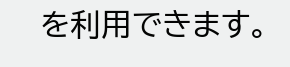を利用できます。